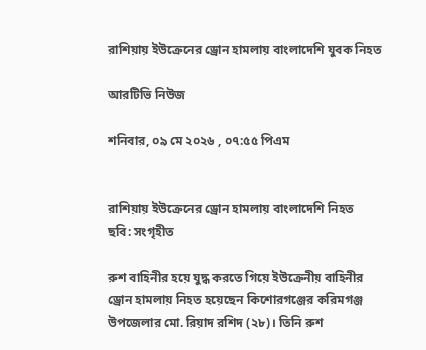রাশিয়ায় ইউক্রেনের ড্রোন হামলায় বাংলাদেশি যুবক নিহত

আরটিভি নিউজ

শনিবার, ০৯ মে ২০২৬ , ০৭:৫৫ পিএম


রাশিয়ায় ইউক্রেনের ড্রোন হামলায় বাংলাদেশি নিহত
ছবি: সংগৃহীত

রুশ বাহিনীর হয়ে যুদ্ধ করতে গিয়ে ইউক্রেনীয় বাহিনীর ড্রোন হামলায় নিহত হয়েছেন কিশোরগঞ্জের করিমগঞ্জ উপজেলার মো. রিয়াদ রশিদ (২৮)। তিনি রুশ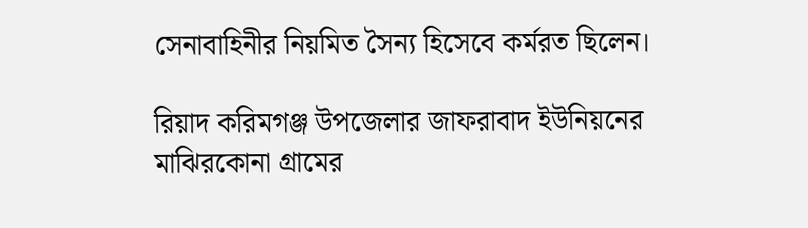সেনাবাহিনীর নিয়মিত সৈন্য হিসেবে কর্মরত ছিলেন।

রিয়াদ করিমগঞ্জ উপজেলার জাফরাবাদ ইউনিয়নের মাঝিরকোনা গ্রামের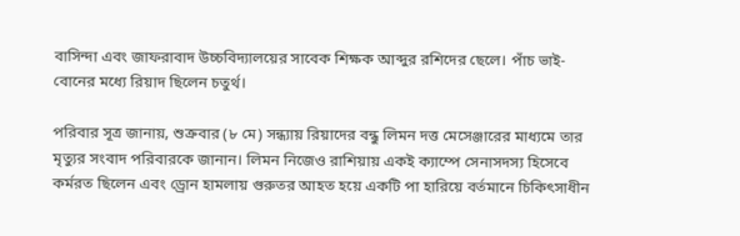বাসিন্দা এবং জাফরাবাদ উচ্চবিদ্যালয়ের সাবেক শিক্ষক আব্দুর রশিদের ছেলে। পাঁচ ভাই-বোনের মধ্যে রিয়াদ ছিলেন চতুর্থ।

পরিবার সূত্র জানায়, শুক্রবার (৮ মে) সন্ধ্যায় রিয়াদের বন্ধু লিমন দত্ত মেসেঞ্জারের মাধ্যমে তার মৃত্যুর সংবাদ পরিবারকে জানান। লিমন নিজেও রাশিয়ায় একই ক্যাম্পে সেনাসদস্য হিসেবে কর্মরত ছিলেন এবং ড্রোন হামলায় গুরুতর আহত হয়ে একটি পা হারিয়ে বর্তমানে চিকিৎসাধীন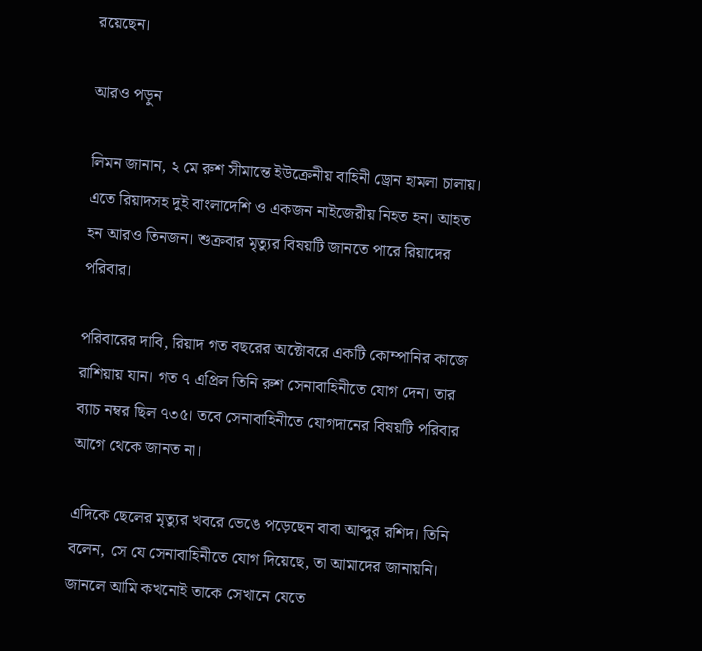রয়েছেন।

আরও পড়ুন

লিমন জানান, ২ মে রুশ সীমান্তে ইউক্রেনীয় বাহিনী ড্রোন হামলা চালায়। এতে রিয়াদসহ দুই বাংলাদেশি ও একজন নাইজেরীয় নিহত হন। আহত হন আরও তিনজন। শুক্রবার মৃত্যুর বিষয়টি জানতে পারে রিয়াদের পরিবার।

পরিবারের দাবি, রিয়াদ গত বছরের অক্টোবরে একটি কোম্পানির কাজে রাশিয়ায় যান। গত ৭ এপ্রিল তিনি রুশ সেনাবাহিনীতে যোগ দেন। তার ব্যাচ নম্বর ছিল ৭৩৫। তবে সেনাবাহিনীতে যোগদানের বিষয়টি পরিবার আগে থেকে জানত না।

এদিকে ছেলের মৃত্যুর খবরে ভেঙে পড়েছেন বাবা আব্দুর রশিদ। তিনি বলেন, সে যে সেনাবাহিনীতে যোগ দিয়েছে, তা আমাদের জানায়নি। জানলে আমি কখনোই তাকে সেখানে যেতে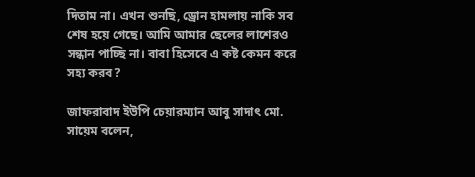দিতাম না। এখন শুনছি, ড্রোন হামলায় নাকি সব শেষ হয়ে গেছে। আমি আমার ছেলের লাশেরও সন্ধান পাচ্ছি না। বাবা হিসেবে এ কষ্ট কেমন করে সহ্য করব?

জাফরাবাদ ইউপি চেয়ারম্যান আবু সাদাৎ মো. সায়েম বলেন,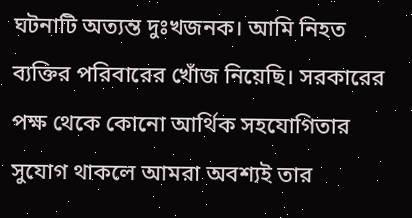ঘটনাটি অত্যন্ত দুঃখজনক। আমি নিহত ব্যক্তির পরিবারের খোঁজ নিয়েছি। সরকারের পক্ষ থেকে কোনো আর্থিক সহযোগিতার সুযোগ থাকলে আমরা অবশ্যই তার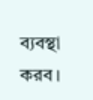ব্যবস্থা করব।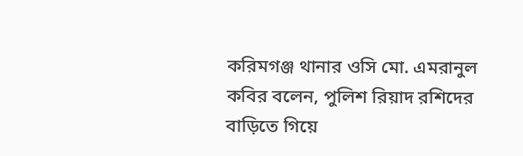করিমগঞ্জ থানার ওসি মো. এমরানুল কবির বলেন, পুলিশ রিয়াদ রশিদের বাড়িতে গিয়ে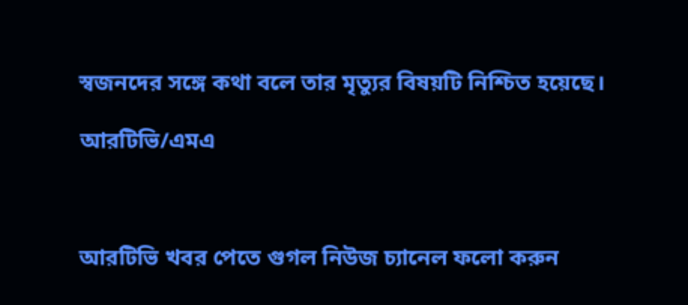স্বজনদের সঙ্গে কথা বলে তার মৃত্যুর বিষয়টি নিশ্চিত হয়েছে।

আরটিভি/এমএ



আরটিভি খবর পেতে গুগল নিউজ চ্যানেল ফলো করুন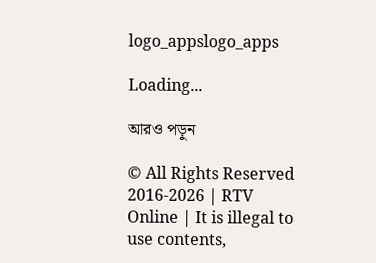logo_appslogo_apps

Loading...

আরও পড়ুন

© All Rights Reserved 2016-2026 | RTV Online | It is illegal to use contents,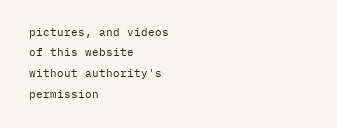pictures, and videos of this website without authority's permission